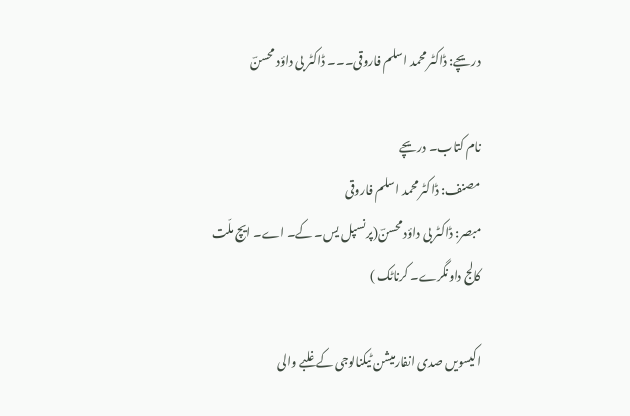دریچے: ڈاکٹر محمد اسلم فاروقی۔۔۔ ڈاکٹر بی داؤد محسنؔ

نام کتاب۔ دریچے
مصنف: ڈاکٹر محمد اسلم فاروقی
مبصر: ڈاکٹر بی داؤد محسنؔ(پرنسپل یس۔ کے۔ اے۔ ایچ ملّت کالج داونگرے۔ کرناٹک )

اکیسویں صدی انفارمیشن ٹیکنالوجی کے غلبے والی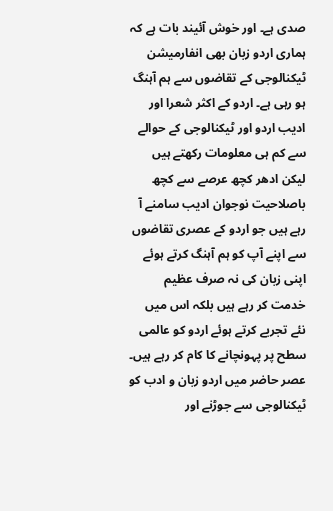صدی ہے۔ اور خوش آئیند بات ہے کہ ہماری اردو زبان بھی انفارمیشن ٹیکنالوجی کے تقاضوں سے ہم آہنگ ہو رہی ہے۔ اردو کے اکثر شعرا اور ادیب اردو اور ٹیکنالوجی کے حوالے سے کم ہی معلومات رکھتے ہیں لیکن ادھر کچھ عرصے سے کچھ باصلاحیت نوجوان ادیب سامنے آ رہے ہیں جو اردو کے عصری تقاضوں سے اپنے آپ کو ہم آہنگ کرتے ہوئے اپنی زبان کی نہ صرف عظیم خدمت کر رہے ہیں بلکہ اس میں نئے تجربے کرتے ہوئے اردو کو عالمی سطح پر پہونچانے کا کام کر رہے ہیں۔ عصر حاضر میں اردو زبان و ادب کو ٹیکنالوجی سے جوڑنے اور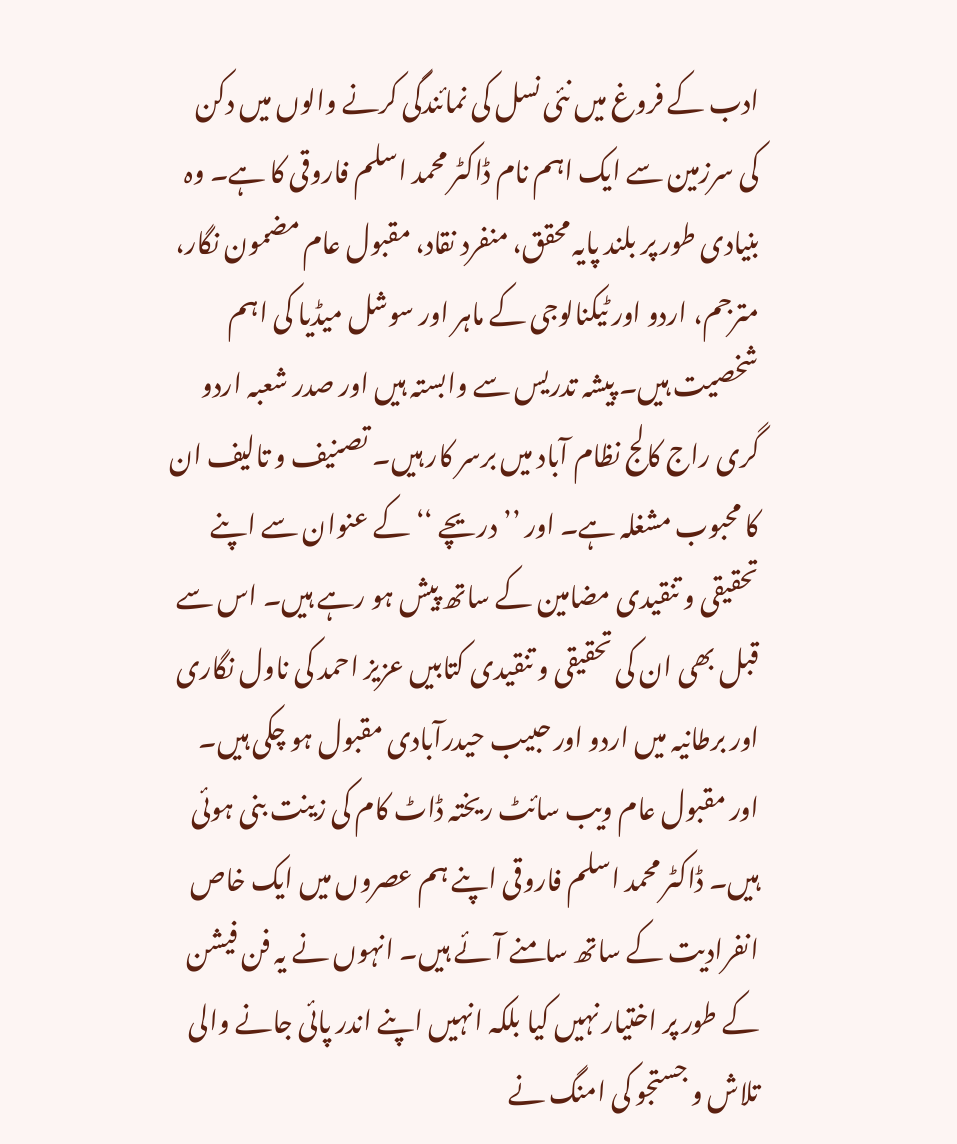ادب کے فروغ میں نئی نسل کی نمائندگی کرنے والوں میں دکن کی سرزمین سے ایک اہم نام ڈاکٹر محمد اسلم فاروقی کا ہے۔ وہ بنیادی طور پر بلند پایہ محقق، منفرد نقاد، مقبول عام مضمون نگار، مترجم، اردو اور ٹیکنالوجی کے ماہر اور سوشل میڈیا کی اہم شخصیت ہیں۔ پیشہ تدریس سے وابستہ ہیں اور صدر شعبہ اردو گری راج کالج نظام آباد میں برسر کار ہیں۔ تصنیف و تالیف ان کا محبوب مشغلہ ہے۔ اور ’’دریچے ‘‘ کے عنوان سے اپنے تحقیقی و تنقیدی مضامین کے ساتھ پیش ہو رہے ہیں۔ اس سے قبل بھی ان کی تحقیقی و تنقیدی کتابیں عزیز احمد کی ناول نگاری اور برطانیہ میں اردو اور حبیب حیدرآبادی مقبول ہو چکی ہیں۔ اور مقبول عام ویب سائٹ ریختہ ڈاٹ کام کی زینت بنی ہوئی ہیں۔ ڈاکٹر محمد اسلم فاروقی اپنے ہم عصروں میں ایک خاص انفرادیت کے ساتھ سامنے آئے ہیں۔ انہوں نے یہ فن فیشن کے طور پر اختیار نہیں کیا بلکہ انہیں اپنے اندر پائی جانے والی تلاش و جستجو کی امنگ نے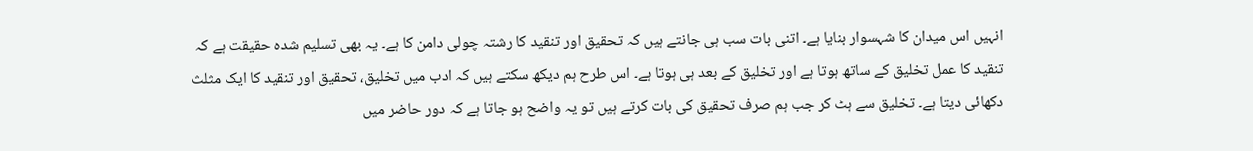انہیں اس میدان کا شہسوار بنایا ہے۔ اتنی بات سب ہی جانتے ہیں کہ تحقیق اور تنقید کا رشتہ چولی دامن کا ہے۔ یہ بھی تسلیم شدہ حقیقت ہے کہ تنقید کا عمل تخلیق کے ساتھ ہوتا ہے اور تخلیق کے بعد ہی ہوتا ہے۔ اس طرح ہم دیکھ سکتے ہیں کہ ادب میں تخلیق، تحقیق اور تنقید کا ایک مثلث دکھائی دیتا ہے۔ تخلیق سے ہٹ کر جب ہم صرف تحقیق کی بات کرتے ہیں تو یہ واضح ہو جاتا ہے کہ دور حاضر میں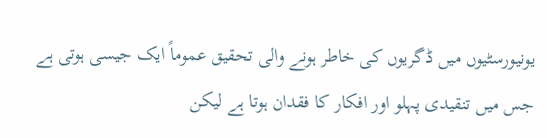یونیورسٹیوں میں ڈگریوں کی خاطر ہونے والی تحقیق عموماً ایک جیسی ہوتی ہے جس میں تنقیدی پہلو اور افکار کا فقدان ہوتا ہے لیکن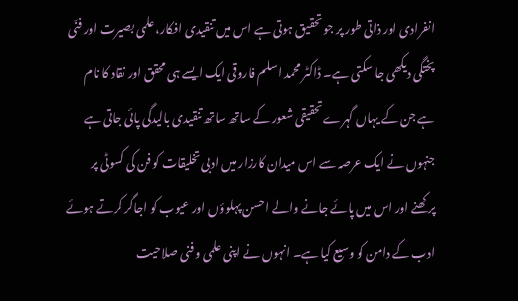انفرادی اور ذاتی طور پر جو تحقیق ہوتی ہے اس میں تنقیدی افکار، علمی بصیرت اور فنّی پختگی دیکھی جا سکتی ہے۔ ڈاکٹر محمد اسلم فاروقی ایک ایسے ہی محقق اور نقاد کا نام ہے جن کے یہاں گہرے تحقیقی شعور کے ساتھ ساتھ تنقیدی بالیدگی پائی جاتی ہے جنہوں نے ایک عرصہ سے اس میدان کارزار میں ادبی تخلیقات کو فن کی کسوٹی پر پرکھنے اور اس میں پائے جانے والے احسن پہلوؤں اور عیوب کو اجاگر کرتے ہوئے ادب کے دامن کو وسیع کیا ہے۔ انہوں نے اپنی علمی و فنی صلاحیت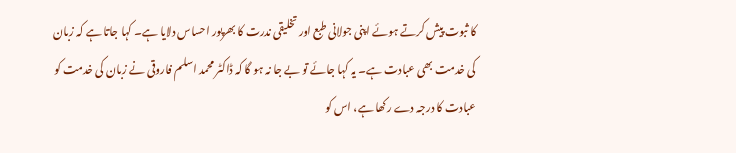کا ثبوت پیش کرتے ہوئے اپنی جولانی طبع اور تخلیقی ندرت کا بھرپور احساس دلایا ہے۔ کہا جاتا ہے کہ زبان کی خدمت بھی عبادت ہے۔ یہ کہا جائے تو بے جا نہ ہو گا کہ ڈاکٹر محمد اسلم فاروقی نے زبان کی خدمت کو عبادت کا درجہ دے رکھا ہے، اس کو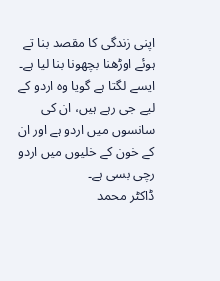اپنی زندگی کا مقصد بنا تے ہوئے اوڑھنا بچھونا بنا لیا ہے۔ ایسے لگتا ہے گویا وہ اردو کے لیے جی رہے ہیں، ان کی سانسوں میں اردو ہے اور ان کے خون کے خلیوں میں اردو رچی بسی ہے۔
ڈاکٹر محمد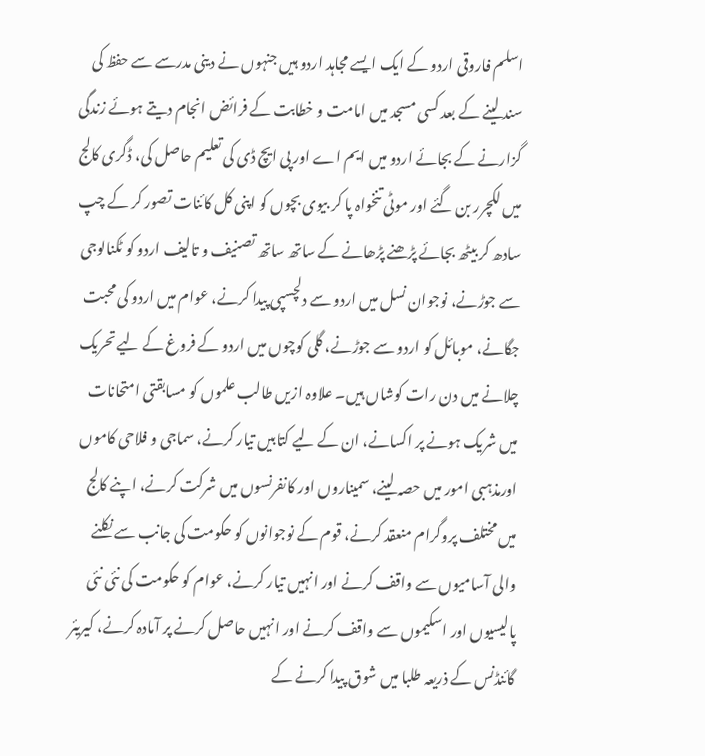اسلم فاروقی اردو کے ایک ایسے مجاہد اردو ہیں جنہوں نے دینی مدرسے سے حفظ کی سند لینے کے بعد کسی مسجد میں امامت و خطابت کے فرائض انجام دیتے ہوئے زندگی گزارنے کے بجائے اردو میں ایم اے اور پی ایچ ڈی کی تعلیم حاصل کی، ڈگری کالج میں لکچرر بن گئے اور موٹی تنخواہ پا کر بیوی بچوں کو اپنی کل کائنات تصور کر کے چپ سادھ کر بیٹھ بجائے پڑھنے پڑھانے کے ساتھ ساتھ تصنیف و تالیف اردو کو ٹکنالوجی سے جوڑنے، نوجوان نسل میں اردو سے دلچسپی پیدا کرنے، عوام میں اردو کی محبت جگانے، موبائل کو اردو سے جوڑنے، گلی کوچوں میں اردو کے فروغ کے لیے تحریک چلانے میں دن رات کوشاں ہیں۔ علاوہ ازیں طالب علموں کو مسابقتی امتحانات میں شریک ہونے پر اکسانے، ان کے لیے کتابیں تیار کرنے، سماجی و فلاحی کاموں اورمذہبی امور میں حصہ لینے، سمیناروں اور کانفرنسوں میں شرکت کرنے، اپنے کالج میں مختلف پروگرام منعقد کرنے، قوم کے نوجوانوں کو حکومت کی جانب سے نکلنے والی آسامیوں سے واقف کرنے اور انہیں تیار کرنے، عوام کو حکومت کی نئی نئی پالیسیوں اور اسکیموں سے واقف کرنے اور انہیں حاصل کرنے پر آمادہ کرنے، کیریئر گائنڈنس کے ذریعہ طلبا میں شوق پیدا کرنے کے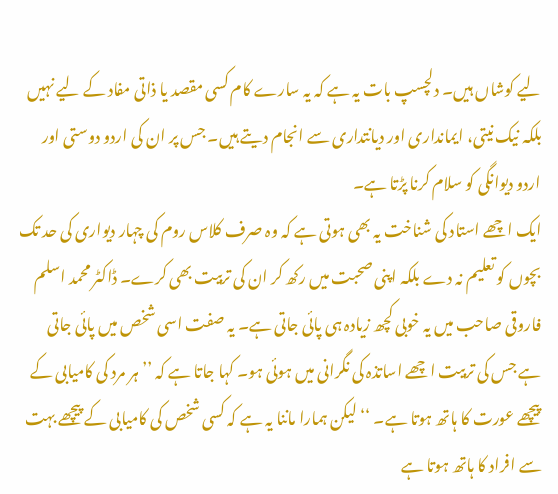لیے کوشاں ہیں۔ دلچسپ بات یہ ہے کہ یہ سارے کام کسی مقصد یا ذاتی مفاد کے لیے نہیں بلکہ نیک نیتی، ایمانداری اور دیانتداری سے انجام دیتے ہیں۔ جس پر ان کی اردو دوستی اور اردو دیوانگی کو سلام کرنا پڑتا ہے۔
ایک اچھے استاد کی شناخت یہ بھی ہوتی ہے کہ وہ صرف کلاس روم کی چہار دیواری کی حد تک بچوں کو تعلیم نہ دے بلکہ اپنی صحبت میں رکھ کر ان کی تربیت بھی کرے۔ ڈاکٹر محمد اسلم فاروقی صاحب میں یہ خوبی کچھ زیادہ ہی پائی جاتی ہے۔ یہ صفت اسی شخص میں پائی جاتی ہے جس کی تربیت اچھے اساتذہ کی نگرانی میں ہوئی ہو۔ کہا جاتا ہے کہ ’’ ہر مرد کی کامیابی کے پیچھے عورت کا ہاتھ ہوتا ہے۔ ‘‘لیکن ہمارا ماننا یہ ہے کہ کسی شخص کی کامیابی کے پیچھے بہت سے افراد کا ہاتھ ہوتا ہے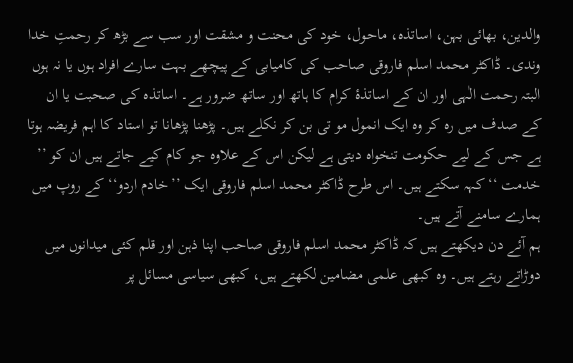والدین، بھائی بہن، اساتذہ، ماحول، خود کی محنت و مشقت اور سب سے بڑھ کر رحمتِ خدا وندی۔ ڈاکٹر محمد اسلم فاروقی صاحب کی کامیابی کے پیچھے بہت سارے افراد ہوں یا نہ ہوں البتہ رحمت الٰہی اور ان کے اساتذۂ کرام کا ہاتھ اور ساتھ ضرور ہے۔ اساتذہ کی صحبت یا ان کے صدف میں رہ کر وہ ایک انمول مو تی بن کر نکلے ہیں۔ پڑھنا پڑھانا تو استاد کا اہم فریضہ ہوتا ہے جس کے لیے حکومت تنخواہ دیتی ہے لیکن اس کے علاوہ جو کام کیے جاتے ہیں ان کو ’’ خدمت ‘‘کہہ سکتے ہیں۔ اس طرح ڈاکٹر محمد اسلم فاروقی ایک ’’خادم اردو‘‘ کے روپ میں ہمارے سامنے آتے ہیں۔
ہم آئے دن دیکھتے ہیں کہ ڈاکٹر محمد اسلم فاروقی صاحب اپنا ذہن اور قلم کئی میدانوں میں دوڑاتے رہتے ہیں۔ وہ کبھی علمی مضامین لکھتے ہیں، کبھی سیاسی مسائل پر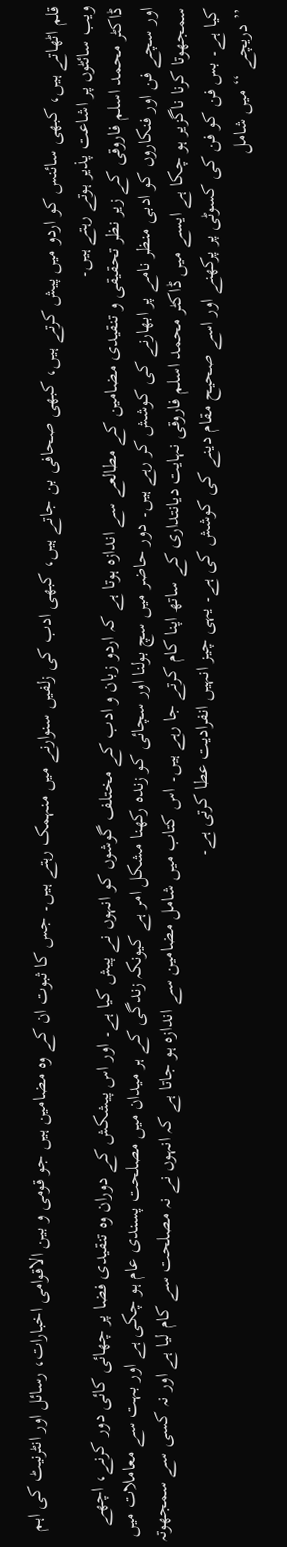قلم اٹھاتے ہیں، کبھی سائنس کو اردو میں پیش کرتے ہیں، کبھی صحافی بن جاتے ہیں، کبھی ادب کی زلفیں سنوارنے میں منہمک رہتے ہیں۔ جس کا ثبوت ان کے وہ مضامین ہیں جو قومی و بین الاقوامی اخبارات، رسائل اور انٹرنیٹ کی اہم ویب سائٹوں پر اشاعت پذیر ہوتے رہتے ہیں۔
ڈاکٹر محمد اسلم فاروقی کے زیر نظر تحقیقی و تنقیدی مضامین کے مطالعے سے اندازہ ہوتا ہے کہ اردو زبان و ادب کے مختلف گوشوں کو انہوں نے پیش کیا ہے۔ اور اس پیشکش کے دوران وہ تنقیدی فضا پر چھائی کائی دور کرنے، اچھے اور سچے فن اور فنکاروں کو ادبی منظر نامے پر ابھارنے کی کوشش کر رہے ہیں۔ دور حاضر میں سچ بولنا اور سچائی کو زندہ رکھنا مشکل امر ہے کیونکہ زندگی کے ہر میدان میں مصلحت پسندی عام ہو چکی ہے اور بہت سے معاملات میں سمجھوتا کرنا ناگزیر ہو چکا ہے ایسے میں ڈاکٹر محمد اسلم فاروقی نہایت دیانتداری کے ساتھ اپنا کام کرتے جا رہے ہیں۔ اس کتاب میں شامل مضامین سے اندازہ ہو جاتا ہے کہ انہوں نے نہ مصلحت سے کام لیا ہے اور نہ کسی سے سمجھوتہ کیا ہے۔ بس فن کو فن کی کسوٹی پر پرکھنے اور اسے صحیح مقام دینے کی کوشش کی ہے۔ یہی چیز انہیں انفرادیت عطا کرتی ہے۔
’’ دریچے ‘‘ میں شامل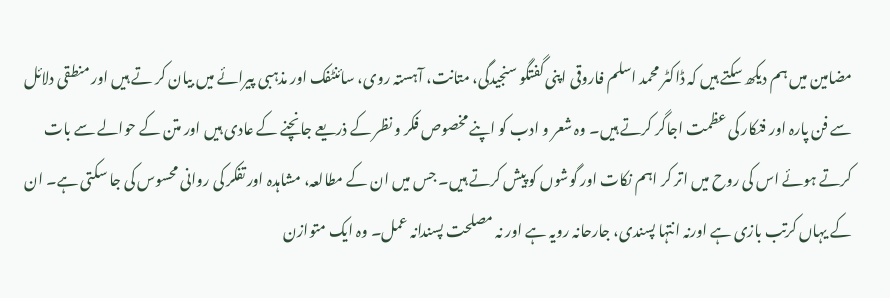مضامین میں ہم دیکھ سکتے ہیں کہ ڈاکٹر محمد اسلم فاروقی اپنی گفتگو سنجیدگی، متانت، آہستہ روی، سائنٹفک اور مذہبی پیرائے میں بیان کر تے ہیں اور منطقی دلائل سے فن پارہ اور فنکار کی عظمت اجاگر کرتے ہیں۔ وہ شعر و ادب کو اپنے مخصوص فکر و نظر کے ذریعے جانچنے کے عادی ہیں اور متن کے حوالے سے بات کرتے ہوئے اس کی روح میں اتر کر اہم نکات اور گوشوں کو پیش کرتے ہیں۔ جس میں ان کے مطالعہ، مشاہدہ اور تفکر کی روانی محسوس کی جا سکتی ہے۔ ان کے یہاں کرتب بازی ہے اورنہ انتہا پسندی، جارحانہ رویہ ہے اور نہ مصلحت پسندانہ عمل۔ وہ ایک متوازن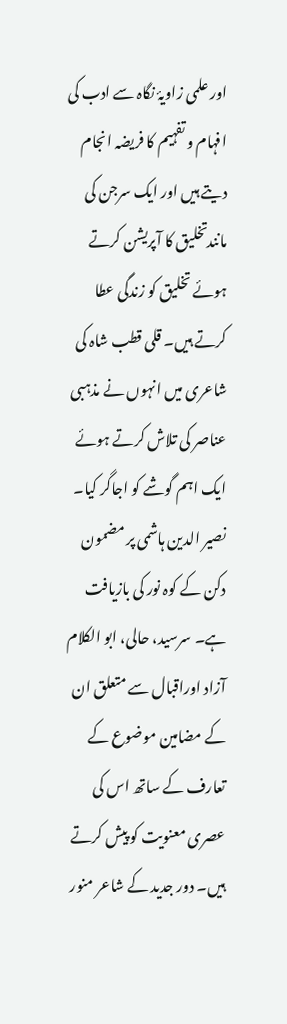اور علمی زاویۂ نگاہ سے ادب کی افہام و تفہیم کا فریضہ انجام دیتے ہیں اور ایک سرجن کی مانندتخلیق کا آپریشن کرتے ہوئے تخلیق کو زندگی عطا کرتے ہیں۔ قلی قطب شاہ کی شاعری میں انہوں نے مذہبی عناصر کی تلاش کرتے ہوئے ایک اہم گوشے کو اجاگر کیا۔ نصیر الدین ہاشمی پر مضمون دکن کے کوہ نور کی بازیافت ہے۔ سرسید، حالی، ابو الکلام آزاد اوراقبال سے متعلق ان کے مضامین موضوع کے تعارف کے ساتھ اس کی عصری معنویت کو پیش کرتے ہیں۔ دور جدید کے شاعر منور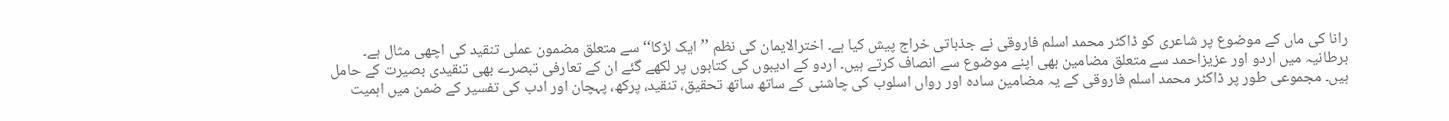رانا کی ماں کے موضوع پر شاعری کو ڈاکٹر محمد اسلم فاروقی نے جذباتی خراج پیش کیا ہے۔ اخترالایمان کی نظم ’’ایک لڑکا‘‘ سے متعلق مضمون عملی تنقید کی اچھی مثال ہے۔ برطانیہ میں اردو اور عزیزاحمد سے متعلق مضامین بھی اپنے موضوع سے انصاف کرتے ہیں۔ اردو کے ادیبوں کی کتابوں پر لکھے گئے ان کے تعارفی تبصرے بھی تنقیدی بصیرت کے حامل ہیں۔ مجموعی طور پر ڈاکٹر محمد اسلم فاروقی کے یہ مضامین سادہ اور رواں اسلوب کی چاشنی کے ساتھ ساتھ تحقیق، تنقید، پرکھ، پہچان اور ادب کی تفسیر کے ضمن میں اہمیت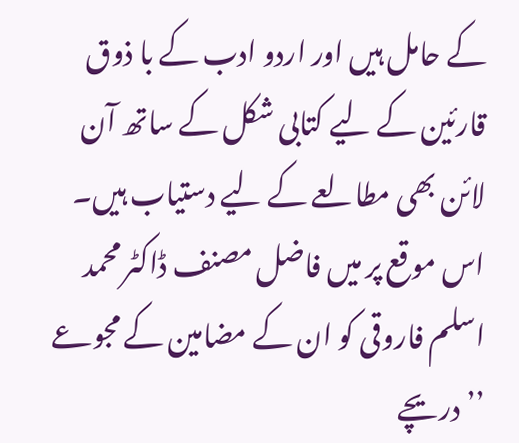کے حامل ہیں اور اردو ادب کے با ذوق قارئین کے لیے کتابی شکل کے ساتھ آن لائن بھی مطالعے کے لیے دستیاب ہیں۔ اس موقع پر میں فاضل مصنف ڈاکٹر محمد اسلم فاروقی کو ان کے مضامین کے مجوعے ’’ دریچے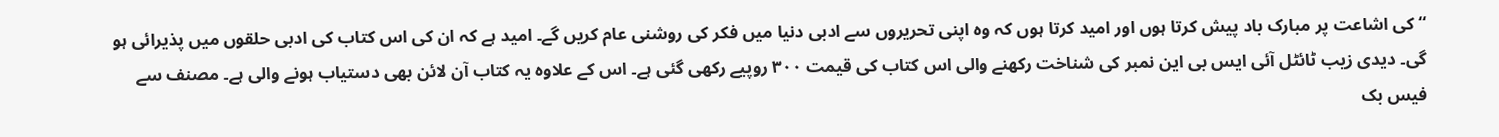‘‘ کی اشاعت پر مبارک باد پیش کرتا ہوں اور امید کرتا ہوں کہ وہ اپنی تحریروں سے ادبی دنیا میں فکر کی روشنی عام کریں گے۔ امید ہے کہ ان کی اس کتاب کی ادبی حلقوں میں پذیرائی ہو گی۔ دیدی زیب ٹائٹل آئی ایس بی این نمبر کی شناخت رکھنے والی اس کتاب کی قیمت ۳۰۰ روپیے رکھی گئی ہے۔ اس کے علاوہ یہ کتاب آن لائن بھی دستیاب ہونے والی ہے۔ مصنف سے فیس بک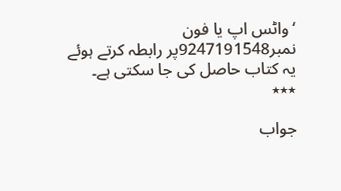‘واٹس اپ یا فون نمبر9247191548پر رابطہ کرتے ہوئے یہ کتاب حاصل کی جا سکتی ہے۔
٭٭٭

جواب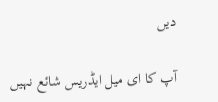دیں

آپ کا ای میل ایڈریس شائع نہیں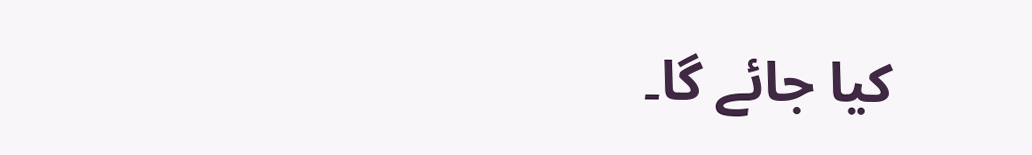کیا جائے گا۔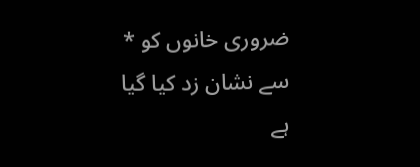ضروری خانوں کو * سے نشان زد کیا گیا ہے